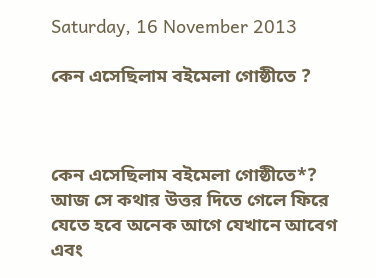Saturday, 16 November 2013

কেন এসেছিলাম বইমেলা গোষ্ঠীতে ?



কেন এসেছিলাম বইমেলা গোষ্ঠীতে*? আজ সে কথার উত্তর দিতে গেলে ফিরে যেতে হবে অনেক আগে যেখানে আবেগ এবং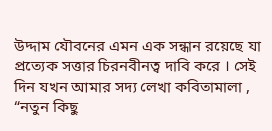উদ্দাম যৌবনের এমন এক সন্ধান রয়েছে যা প্রত্যেক সত্তার চিরনবীনত্ব দাবি করে । সেই দিন যখন আমার সদ্য লেখা কবিতামালা , “নতুন কিছু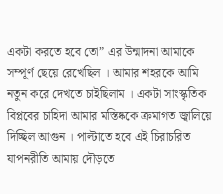একটা করতে হবে তো” এর উন্মাদনা আমাকে সম্পূর্ণ ছেয়ে রেখেছিল । আমার শহরকে আমি নতুন করে দেখতে চাইছিলাম । একটা সাংস্কৃতিক বিপ্লবের চাহিদা আমার মস্তিষ্ককে ক্রমাগত জ্বালিয়ে দিচ্ছিল আগুন । পাল্টাতে হবে এই চিরাচরিত যাপনরীতি আমায় দৌড়তে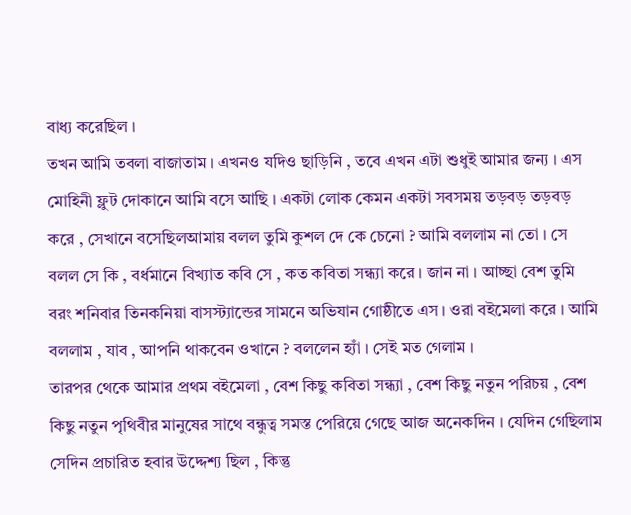বাধ্য করেছিল ।
তখন আমি তবলা বাজাতাম । এখনও যদিও ছাড়িনি , তবে এখন এটা শুধুই আমার জন্য । এস মোহিনী ফ্লুট দোকানে আমি বসে আছি । একটা লোক কেমন একটা সবসময় তড়বড় তড়বড় করে , সেখানে বসেছিলআমায় বলল তুমি কুশল দে কে চেনো ? আমি বললাম না তো । সে বলল সে কি , বর্ধমানে বিখ্যাত কবি সে , কত কবিতা সন্ধ্যা করে । জান না । আচ্ছা বেশ তুমি বরং শনিবার তিনকনিয়া বাসস্ট্যান্ডের সামনে অভিযান গোষ্ঠীতে এস । ওরা বইমেলা করে । আমি বললাম , যাব , আপনি থাকবেন ওখানে ? বললেন হ্যাঁ । সেই মত গেলাম ।
তারপর থেকে আমার প্রথম বইমেলা , বেশ কিছু কবিতা সন্ধ্যা , বেশ কিছু নতুন পরিচয় , বেশ কিছু নতুন পৃথিবীর মানুষের সাথে বন্ধুত্ব সমস্ত পেরিয়ে গেছে আজ অনেকদিন । যেদিন গেছিলাম সেদিন প্রচারিত হবার উদ্দেশ্য ছিল , কিন্তু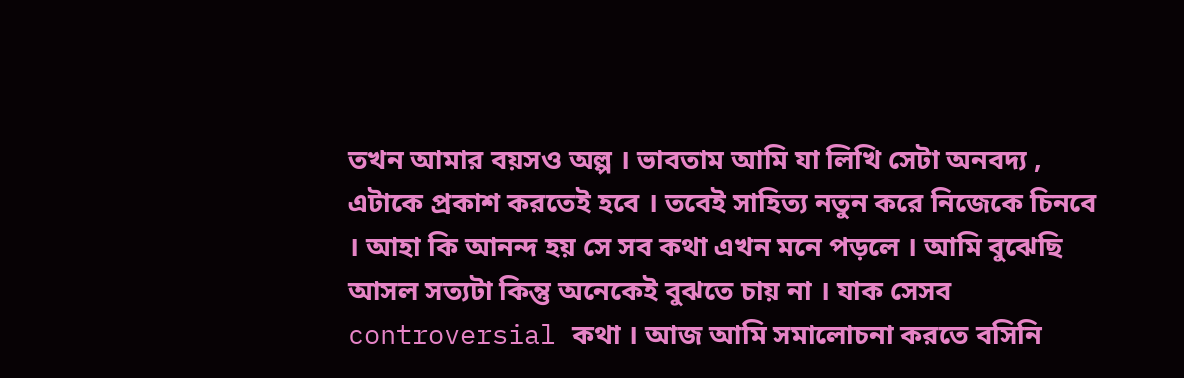তখন আমার বয়সও অল্প । ভাবতাম আমি যা লিখি সেটা অনবদ্য , এটাকে প্রকাশ করতেই হবে । তবেই সাহিত্য নতুন করে নিজেকে চিনবে । আহা কি আনন্দ হয় সে সব কথা এখন মনে পড়লে । আমি বুঝেছি আসল সত্যটা কিন্তু অনেকেই বুঝতে চায় না । যাক সেসব controversial কথা । আজ আমি সমালোচনা করতে বসিনি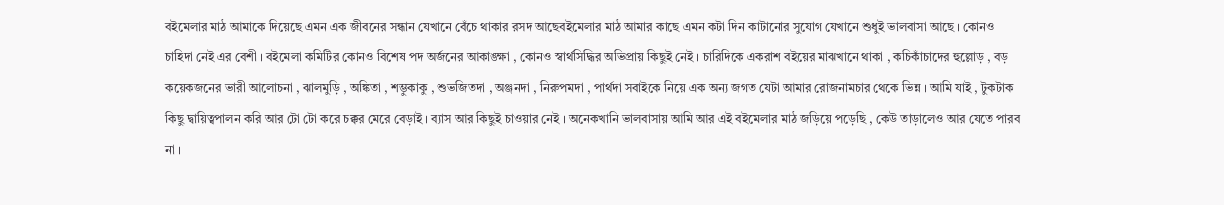বইমেলার মাঠ আমাকে দিয়েছে এমন এক জীবনের সন্ধান যেখানে বেঁচে থাকার রসদ আছেবইমেলার মাঠ আমার কাছে এমন কটা দিন কাটানোর সুযোগ যেখানে শুধুই ভালবাসা আছে । কোনও চাহিদা নেই এর বেশী । বইমেলা কমিটির কোনও বিশেষ পদ অর্জনের আকাঙ্ক্ষা , কোনও স্বার্থসিদ্ধির অভিপ্রায় কিছুই নেই । চারিদিকে একরাশ বইয়ের মাঝখানে থাকা , কচিকাঁচাদের হুল্লোড় , বড় কয়েকজনের ভারী আলোচনা , ঝালমুড়ি , অঙ্কিতা , শম্ভুকাকু , শুভজিতদা , অঞ্জনদা , নিরুপমদা , পার্থদা সবাইকে নিয়ে এক অন্য জগত যেটা আমার রোজনামচার থেকে ভিন্ন । আমি যাই , টুকটাক কিছু দ্বায়িত্বপালন করি আর টো টো করে চক্কর মেরে বেড়াই । ব্যাস আর কিছুই চাওয়ার নেই । অনেকখানি ভালবাসায় আমি আর এই বইমেলার মাঠ জড়িয়ে পড়েছি , কেউ তাড়ালেও আর যেতে পারব না ।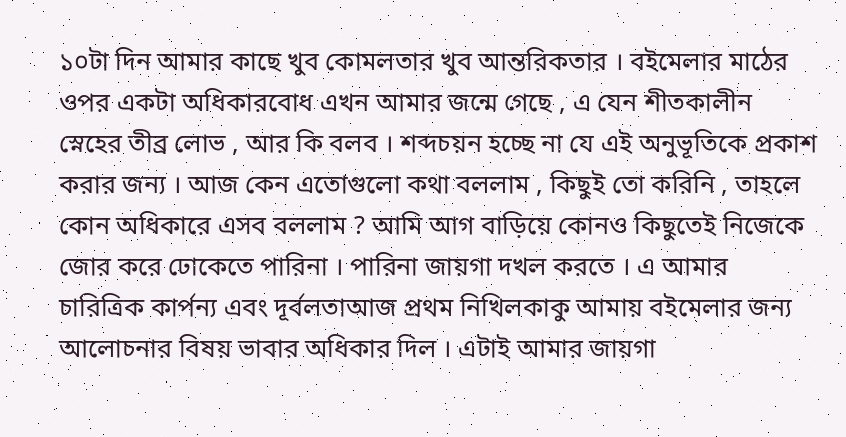১০টা দিন আমার কাছে খুব কোমলতার খুব আন্তরিকতার । বইমেলার মাঠের ওপর একটা অধিকারবোধ এখন আমার জন্মে গেছে , এ যেন শীতকালীন স্নেহের তীব্র লোভ , আর কি বলব । শব্দচয়ন হচ্ছে না যে এই অনুভূতিকে প্রকাশ করার জন্য । আজ কেন এতোগুলো কথা বললাম , কিছুই তো করিনি , তাহলে কোন অধিকারে এসব বললাম ? আমি আগ বাড়িয়ে কোনও কিছুতেই নিজেকে জোর করে ঢোকেতে পারিনা । পারিনা জায়গা দখল করতে । এ আমার চারিত্রিক কার্পন্য এবং দূর্বলতাআজ প্রথম নিখিলকাকু আমায় বইমেলার জন্য আলোচনার বিষয় ভাবার অধিকার দিল । এটাই আমার জায়গা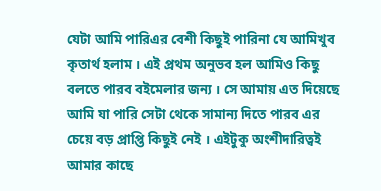যেটা আমি পারিএর বেশী কিছুই পারিনা যে আমিখুব কৃতার্থ হলাম । এই প্রথম অনুভব হল আমিও কিছু বলতে পারব বইমেলার জন্য । সে আমায় এত দিয়েছে আমি যা পারি সেটা থেকে সামান্য দিতে পারব এর চেয়ে বড় প্রাপ্তি কিছুই নেই । এইটুকু অংশীদারিত্বই আমার কাছে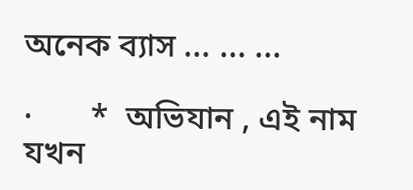অনেক ব্যাস ... ... ...

·       *  অভিযান , এই নাম যখন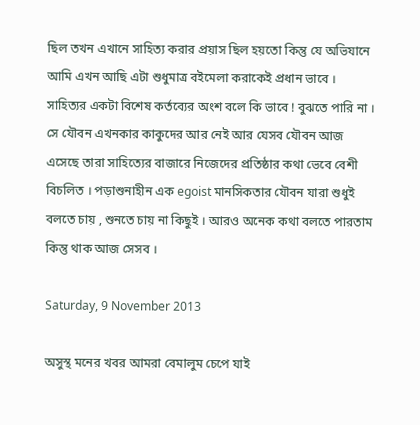ছিল তখন এখানে সাহিত্য করার প্রয়াস ছিল হয়তো কিন্তু যে অভিযানে আমি এখন আছি এটা শুধুমাত্র বইমেলা করাকেই প্রধান ভাবে । সাহিত্যর একটা বিশেষ কর্তব্যের অংশ বলে কি ভাবে ! বুঝতে পারি না । সে যৌবন এখনকার কাকুদের আর নেই আর যেসব যৌবন আজ এসেছে তারা সাহিত্যের বাজারে নিজেদের প্রতিষ্ঠার কথা ভেবে বেশী বিচলিত । পড়াশুনাহীন এক egoist মানসিকতার যৌবন যারা শুধুই বলতে চায় , শুনতে চায় না কিছুই । আরও অনেক কথা বলতে পারতাম কিন্তু থাক আজ সেসব ।

Saturday, 9 November 2013

অসুস্থ মনের খবর আমরা বেমালুম চেপে যাই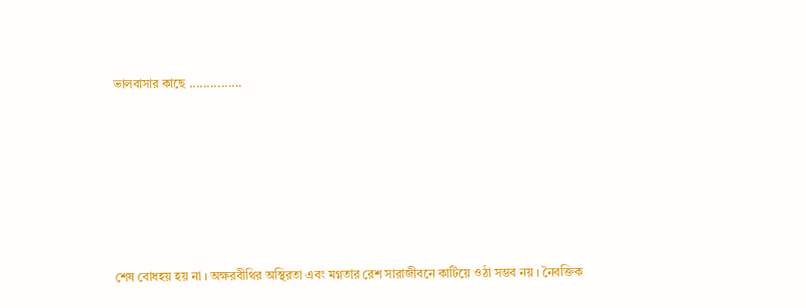ভালবাসার কাছে ...............







শেষ বোধহয় হয় না । অক্ষরবীথির অস্থিরতা এবং মগ্নতার রেশ সারাজীবনে কাটিয়ে ওঠা সম্ভব নয় । নৈবক্তিক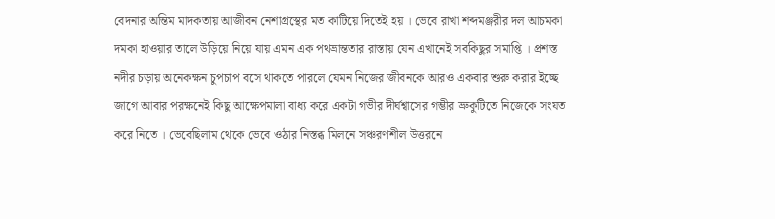বেদনার অন্তিম মাদকতায় আজীবন নেশাগ্রস্থের মত কাটিয়ে দিতেই হয় । ভেবে রাখা শব্দমঞ্জরীর দল আচমকা দমকা হাওয়ার তালে উড়িয়ে নিয়ে যায় এমন এক পথভ্রান্ততার রাস্তায় যেন এখানেই সবকিছুর সমাপ্তি । প্রশস্ত নদীর চড়ায় অনেকক্ষন চুপচাপ বসে থাকতে পারলে যেমন নিজের জীবনকে আরও একবার শুরু করার ইচ্ছে জাগে আবার পরক্ষনেই কিছু আক্ষেপমালা বাধ্য করে একটা গভীর দীর্ঘশ্বাসের গম্ভীর ভ্রুকুটিতে নিজেকে সংযত করে নিতে । ভেবেছিলাম থেকে ভেবে ওঠার নিস্তব্ধ মিলনে সঞ্চরণশীল উত্তরনে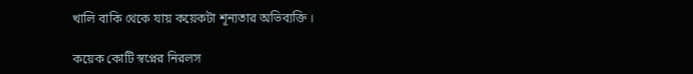খালি বাকি থেকে যায় কয়েকটা শূন্যতার অভিব্যক্তি ।

কয়েক কোটি স্বপ্নের নিরলস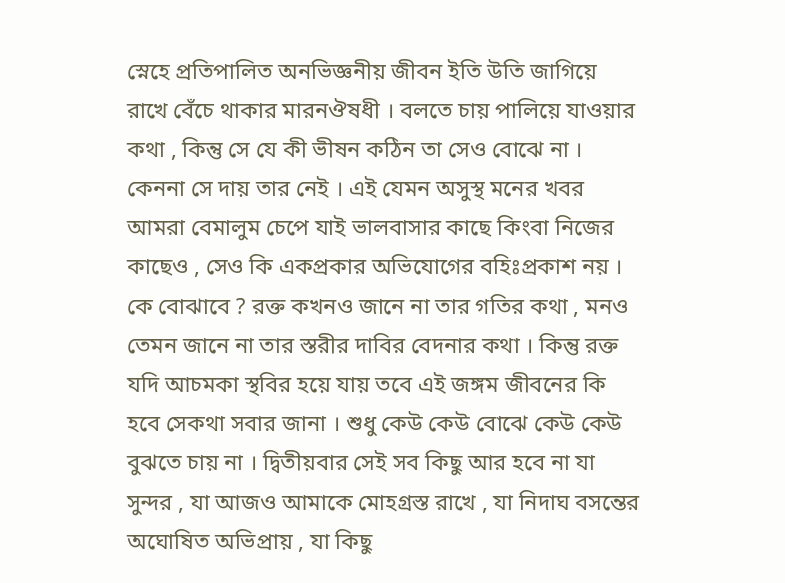স্নেহে প্রতিপালিত অনভিজ্ঞনীয় জীবন ইতি উতি জাগিয়ে রাখে বেঁচে থাকার মারনঔষধী । বলতে চায় পালিয়ে যাওয়ার কথা , কিন্তু সে যে কী ভীষন কঠিন তা সেও বোঝে না । কেননা সে দায় তার নেই । এই যেমন অসুস্থ মনের খবর আমরা বেমালুম চেপে যাই ভালবাসার কাছে কিংবা নিজের কাছেও , সেও কি একপ্রকার অভিযোগের বহিঃপ্রকাশ নয় । কে বোঝাবে ? রক্ত কখনও জানে না তার গতির কথা , মনও তেমন জানে না তার স্তরীর দাবির বেদনার কথা । কিন্তু রক্ত যদি আচমকা স্থবির হয়ে যায় তবে এই জঙ্গম জীবনের কি হবে সেকথা সবার জানা । শুধু কেউ কেউ বোঝে কেউ কেউ বুঝতে চায় না । দ্বিতীয়বার সেই সব কিছু আর হবে না যা সুন্দর , যা আজও আমাকে মোহগ্রস্ত রাখে , যা নিদাঘ বসন্তের অঘোষিত অভিপ্রায় , যা কিছু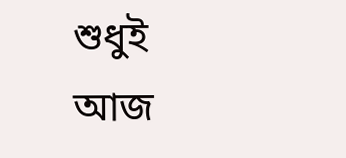শুধুই আজ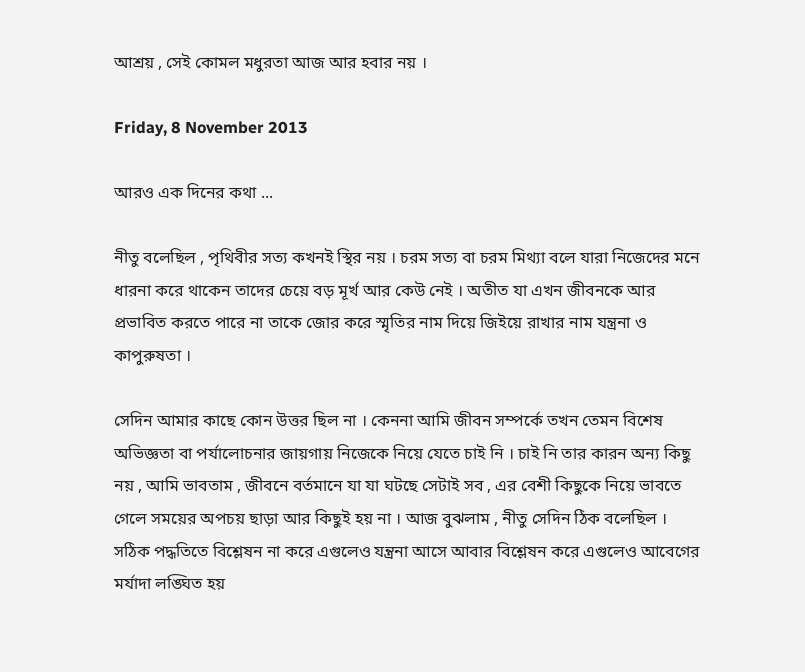আশ্রয় , সেই কোমল মধুরতা আজ আর হবার নয় ।

Friday, 8 November 2013

আরও এক দিনের কথা ...

নীতু বলেছিল , পৃথিবীর সত্য কখনই স্থির নয় । চরম সত্য বা চরম মিথ্যা বলে যারা নিজেদের মনে ধারনা করে থাকেন তাদের চেয়ে বড় মূর্খ আর কেউ নেই । অতীত যা এখন জীবনকে আর প্রভাবিত করতে পারে না তাকে জোর করে স্মৃতির নাম দিয়ে জিইয়ে রাখার নাম যন্ত্রনা ও কাপুরুষতা ।

সেদিন আমার কাছে কোন উত্তর ছিল না । কেননা আমি জীবন সম্পর্কে তখন তেমন বিশেষ অভিজ্ঞতা বা পর্যালোচনার জায়গায় নিজেকে নিয়ে যেতে চাই নি । চাই নি তার কারন অন্য কিছু নয় , আমি ভাবতাম , জীবনে বর্তমানে যা যা ঘটছে সেটাই সব , এর বেশী কিছুকে নিয়ে ভাবতে গেলে সময়ের অপচয় ছাড়া আর কিছুই হয় না । আজ বুঝলাম , নীতু সেদিন ঠিক বলেছিল । সঠিক পদ্ধতিতে বিশ্লেষন না করে এগুলেও যন্ত্রনা আসে আবার বিশ্লেষন করে এগুলেও আবেগের মর্যাদা লঙ্ঘিত হয়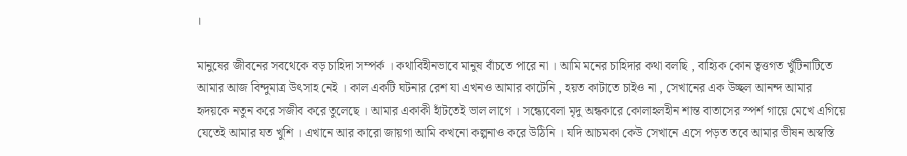।

মানুষের জীবনের সবথেকে বড় চাহিদা সম্পর্ক । কথাবিহীনভাবে মানুষ বাঁচতে পারে না । আমি মনের চাহিদার কথা বলছি , বাহ্যিক কোন ত্বত্তগত খুঁটিনাটিতে আমার আজ বিন্দুমাত্র উৎসাহ নেই । কাল একটি ঘটনার রেশ যা এখনও আমার কাটেনি , হয়ত কাটাতে চাইও না , সেখানের এক উচ্ছল আনন্দ আমার হৃদয়কে নতুন করে সজীব করে তুলেছে । আমার একাকী হাঁটতেই ভাল লাগে । সন্ধ্যেবেলা মৃদু অন্ধকারে কোলাহলহীন শান্ত বাতাসের স্পর্শ গায়ে মেখে এগিয়ে যেতেই আমার যত খুশি । এখানে আর কারো জায়গা আমি কখনো কল্পনাও করে উঠিনি । যদি আচমকা কেউ সেখানে এসে পড়ত তবে আমার ভীষন অস্বস্তি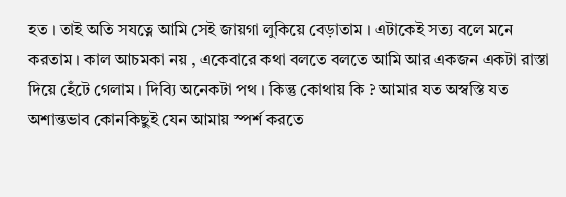হত । তাই অতি সযত্নে আমি সেই জায়গা লুকিয়ে বেড়াতাম । এটাকেই সত্য বলে মনে করতাম । কাল আচমকা নয় , একেবারে কথা বলতে বলতে আমি আর একজন একটা রাস্তা দিয়ে হেঁটে গেলাম । দিব্যি অনেকটা পথ । কিন্তু কোথায় কি ? আমার যত অস্বস্তি যত অশান্তভাব কোনকিছুই যেন আমায় স্পর্শ করতে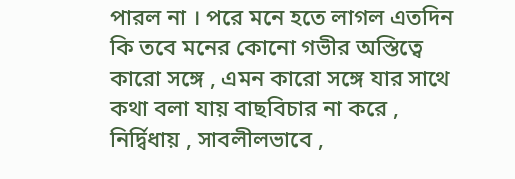পারল না । পরে মনে হতে লাগল এতদিন কি তবে মনের কোনো গভীর অস্তিত্বে কারো সঙ্গে , এমন কারো সঙ্গে যার সাথে কথা বলা যায় বাছবিচার না করে , নির্দ্বিধায় , সাবলীলভাবে ,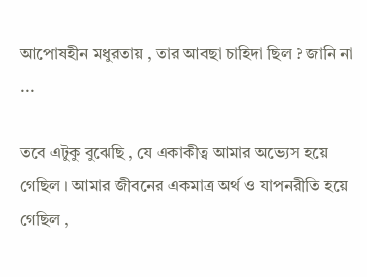আপোষহীন মধুরতায় , তার আবছা চাহিদা ছিল ? জানি না ...

তবে এটুকু বুঝেছি , যে একাকীত্ব আমার অভ্যেস হয়ে গেছিল । আমার জীবনের একমাত্র অর্থ ও যাপনরীতি হয়ে গেছিল ,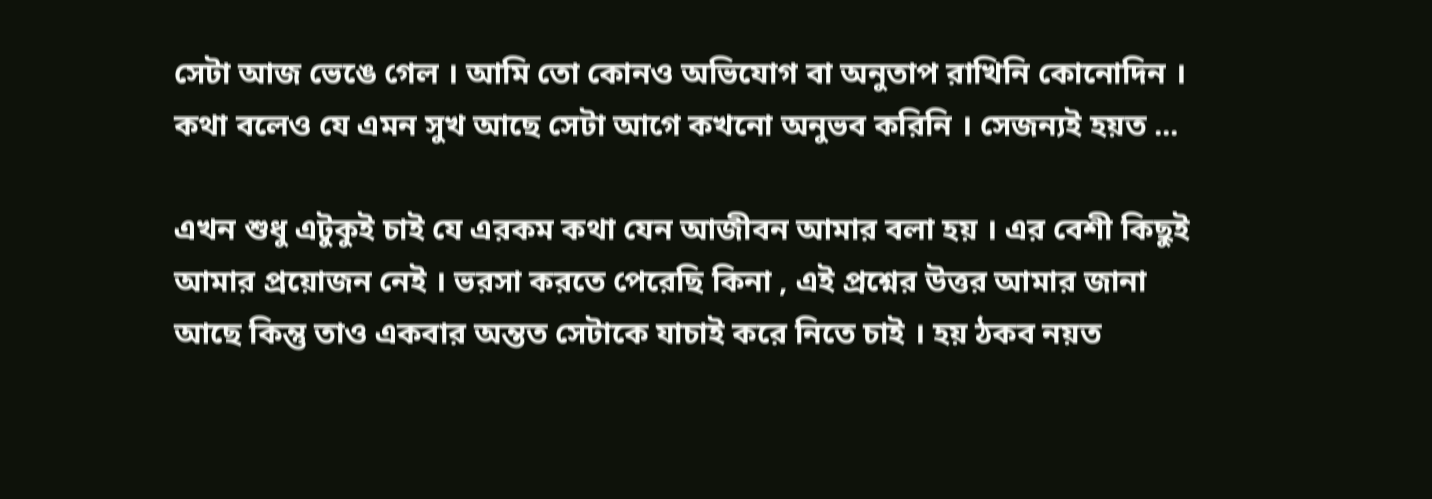সেটা আজ ভেঙে গেল । আমি তো কোনও অভিযোগ বা অনুতাপ রাখিনি কোনোদিন । কথা বলেও যে এমন সুখ আছে সেটা আগে কখনো অনুভব করিনি । সেজন্যই হয়ত ...

এখন শুধু এটুকুই চাই যে এরকম কথা যেন আজীবন আমার বলা হয় । এর বেশী কিছুই আমার প্রয়োজন নেই । ভরসা করতে পেরেছি কিনা , এই প্রশ্নের উত্তর আমার জানা আছে কিন্তু তাও একবার অন্তত সেটাকে যাচাই করে নিতে চাই । হয় ঠকব নয়ত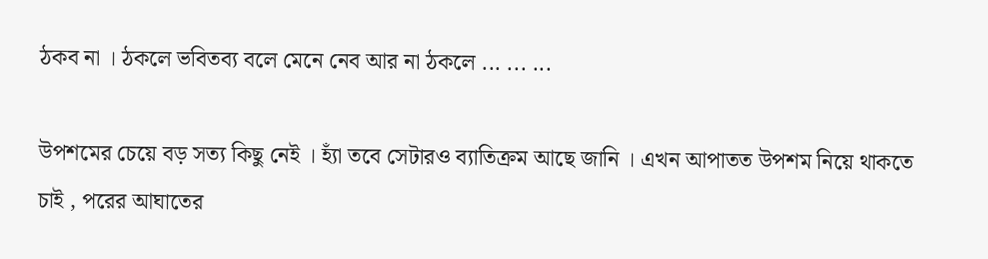ঠকব না । ঠকলে ভবিতব্য বলে মেনে নেব আর না ঠকলে ... ... ...

উপশমের চেয়ে বড় সত্য কিছু নেই । হ্যাঁ তবে সেটারও ব্যাতিক্রম আছে জানি । এখন আপাতত উপশম নিয়ে থাকতে চাই , পরের আঘাতের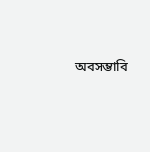অবসম্ভাবি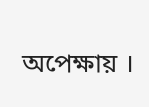অপেক্ষায় ।